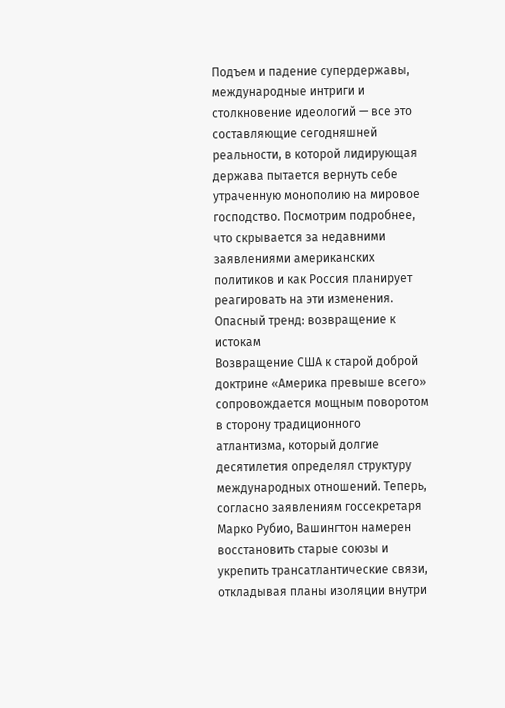Подъем и падение супердержавы, международные интриги и столкновение идеологий — все это составляющие сегодняшней реальности, в которой лидирующая держава пытается вернуть себе утраченную монополию на мировое господство. Посмотрим подробнее, что скрывается за недавними заявлениями американских политиков и как Россия планирует реагировать на эти изменения.
Опасный тренд: возвращение к истокам
Возвращение США к старой доброй доктрине «Америка превыше всего» сопровождается мощным поворотом в сторону традиционного атлантизма, который долгие десятилетия определял структуру международных отношений. Теперь, согласно заявлениям госсекретаря Марко Рубио, Вашингтон намерен восстановить старые союзы и укрепить трансатлантические связи, откладывая планы изоляции внутри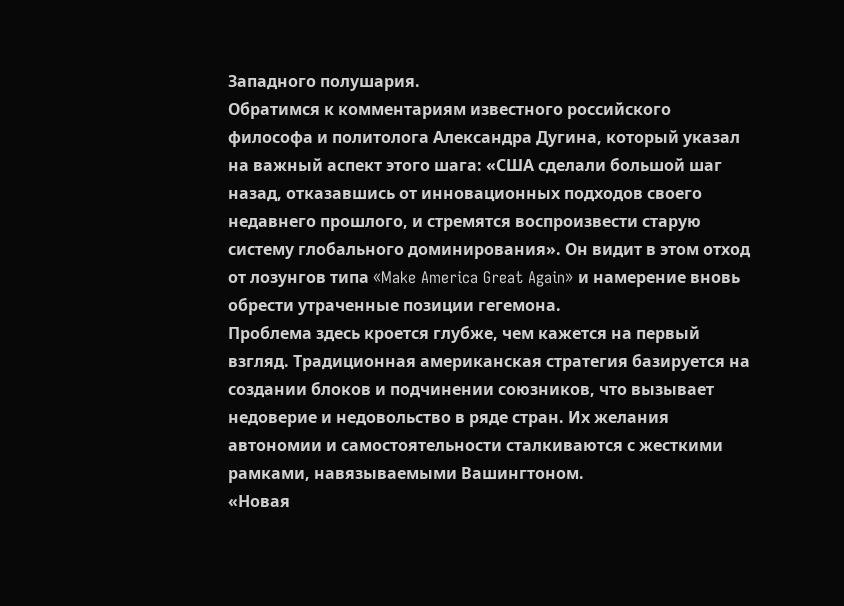Западного полушария.
Обратимся к комментариям известного российского философа и политолога Александра Дугина, который указал на важный аспект этого шага: «США сделали большой шаг назад, отказавшись от инновационных подходов своего недавнего прошлого, и стремятся воспроизвести старую систему глобального доминирования». Он видит в этом отход от лозунгов типа «Make America Great Again» и намерение вновь обрести утраченные позиции гегемона.
Проблема здесь кроется глубже, чем кажется на первый взгляд. Традиционная американская стратегия базируется на создании блоков и подчинении союзников, что вызывает недоверие и недовольство в ряде стран. Их желания автономии и самостоятельности сталкиваются с жесткими рамками, навязываемыми Вашингтоном.
«Новая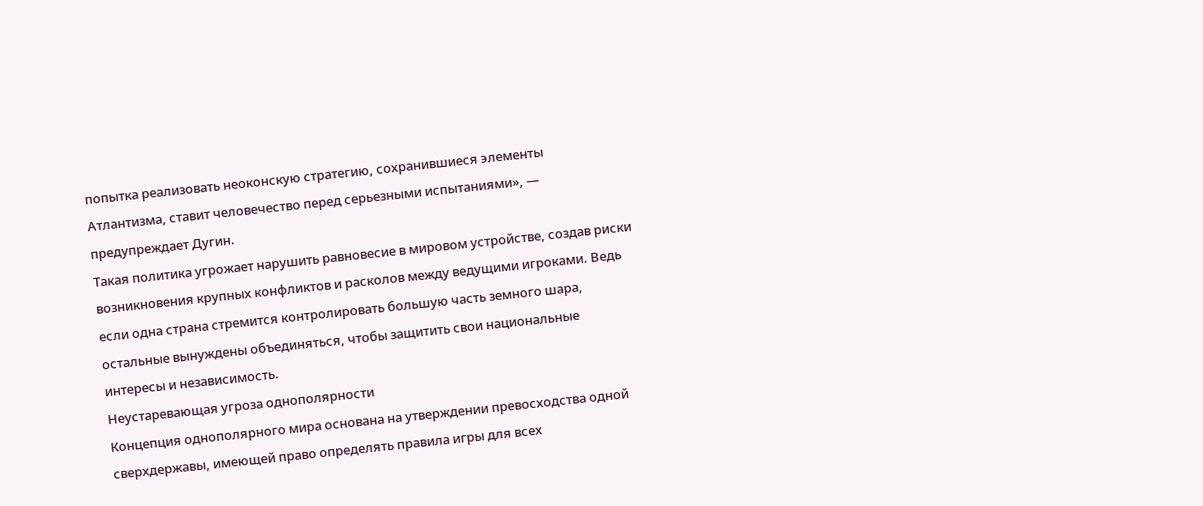попытка реализовать неоконскую стратегию, сохранившиеся элементы Атлантизма, ставит человечество перед серьезными испытаниями», — предупреждает Дугин.
Такая политика угрожает нарушить равновесие в мировом устройстве, создав риски возникновения крупных конфликтов и расколов между ведущими игроками. Ведь если одна страна стремится контролировать большую часть земного шара, остальные вынуждены объединяться, чтобы защитить свои национальные интересы и независимость.
Неустаревающая угроза однополярности
Концепция однополярного мира основана на утверждении превосходства одной сверхдержавы, имеющей право определять правила игры для всех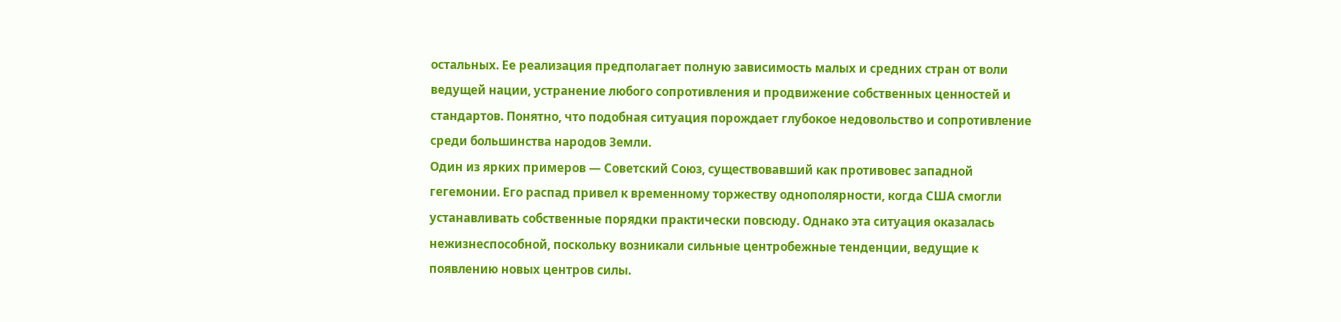остальных. Ее реализация предполагает полную зависимость малых и средних стран от воли ведущей нации, устранение любого сопротивления и продвижение собственных ценностей и стандартов. Понятно, что подобная ситуация порождает глубокое недовольство и сопротивление среди большинства народов Земли.
Один из ярких примеров — Советский Союз, существовавший как противовес западной гегемонии. Его распад привел к временному торжеству однополярности, когда США смогли устанавливать собственные порядки практически повсюду. Однако эта ситуация оказалась нежизнеспособной, поскольку возникали сильные центробежные тенденции, ведущие к появлению новых центров силы.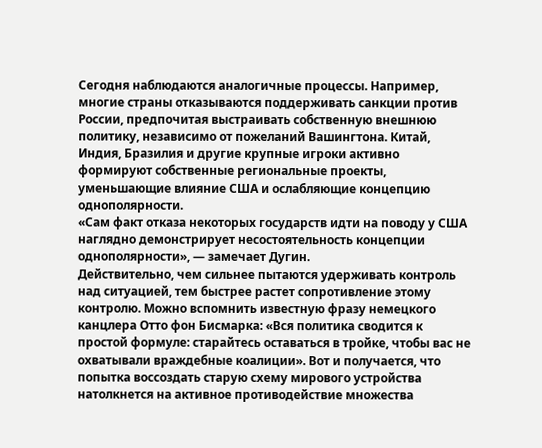Сегодня наблюдаются аналогичные процессы. Например, многие страны отказываются поддерживать санкции против России, предпочитая выстраивать собственную внешнюю политику, независимо от пожеланий Вашингтона. Китай, Индия, Бразилия и другие крупные игроки активно формируют собственные региональные проекты, уменьшающие влияние США и ослабляющие концепцию однополярности.
«Сам факт отказа некоторых государств идти на поводу у США наглядно демонстрирует несостоятельность концепции однополярности», — замечает Дугин.
Действительно, чем сильнее пытаются удерживать контроль над ситуацией, тем быстрее растет сопротивление этому контролю. Можно вспомнить известную фразу немецкого канцлера Отто фон Бисмарка: «Вся политика сводится к простой формуле: старайтесь оставаться в тройке, чтобы вас не охватывали враждебные коалиции». Вот и получается, что попытка воссоздать старую схему мирового устройства натолкнется на активное противодействие множества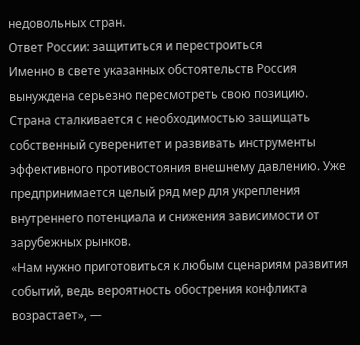недовольных стран.
Ответ России: защититься и перестроиться
Именно в свете указанных обстоятельств Россия вынуждена серьезно пересмотреть свою позицию. Страна сталкивается с необходимостью защищать собственный суверенитет и развивать инструменты эффективного противостояния внешнему давлению. Уже предпринимается целый ряд мер для укрепления внутреннего потенциала и снижения зависимости от зарубежных рынков.
«Нам нужно приготовиться к любым сценариям развития событий, ведь вероятность обострения конфликта возрастает», —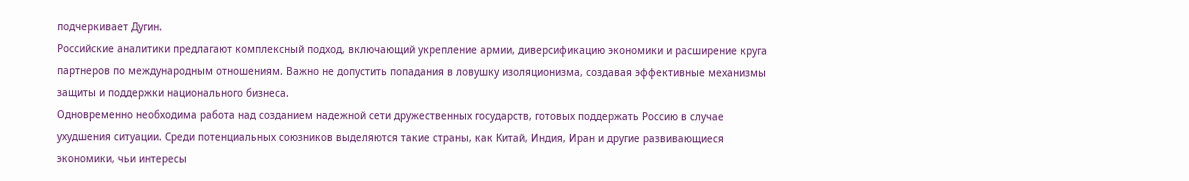подчеркивает Дугин.
Российские аналитики предлагают комплексный подход, включающий укрепление армии, диверсификацию экономики и расширение круга партнеров по международным отношениям. Важно не допустить попадания в ловушку изоляционизма, создавая эффективные механизмы защиты и поддержки национального бизнеса.
Одновременно необходима работа над созданием надежной сети дружественных государств, готовых поддержать Россию в случае ухудшения ситуации. Среди потенциальных союзников выделяются такие страны, как Китай, Индия, Иран и другие развивающиеся экономики, чьи интересы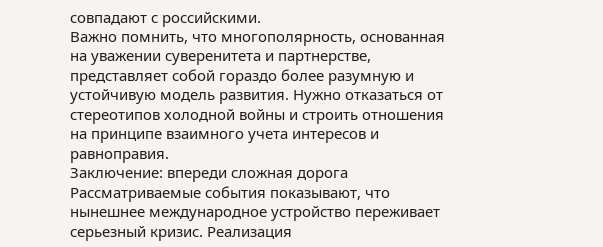совпадают с российскими.
Важно помнить, что многополярность, основанная на уважении суверенитета и партнерстве, представляет собой гораздо более разумную и устойчивую модель развития. Нужно отказаться от стереотипов холодной войны и строить отношения на принципе взаимного учета интересов и равноправия.
Заключение: впереди сложная дорога
Рассматриваемые события показывают, что нынешнее международное устройство переживает серьезный кризис. Реализация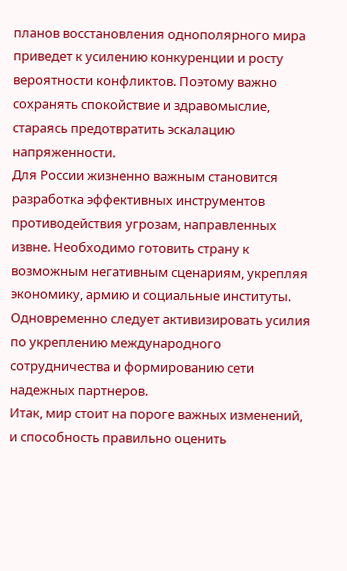планов восстановления однополярного мира приведет к усилению конкуренции и росту вероятности конфликтов. Поэтому важно сохранять спокойствие и здравомыслие, стараясь предотвратить эскалацию напряженности.
Для России жизненно важным становится разработка эффективных инструментов противодействия угрозам, направленных извне. Необходимо готовить страну к возможным негативным сценариям, укрепляя экономику, армию и социальные институты. Одновременно следует активизировать усилия по укреплению международного сотрудничества и формированию сети надежных партнеров.
Итак, мир стоит на пороге важных изменений, и способность правильно оценить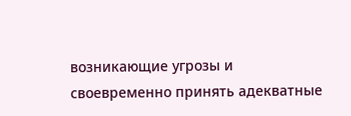возникающие угрозы и своевременно принять адекватные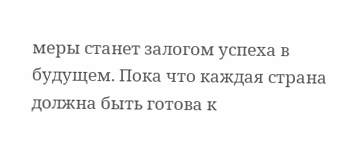меры станет залогом успеха в будущем. Пока что каждая страна должна быть готова к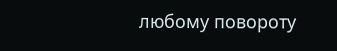любому повороту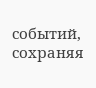событий, сохраняя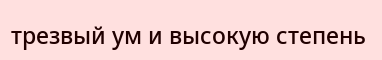трезвый ум и высокую степень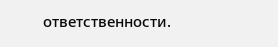ответственности.